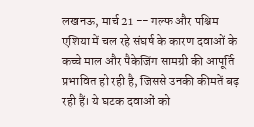लखनऊ, मार्च 21 -- गल्फ और पश्चिम एशिया में चल रहे संघर्ष के कारण दवाओं के कच्चे माल और पैकेजिंग सामग्री की आपूर्ति प्रभावित हो रही है, जिससे उनकी कीमतें बढ़ रही हैं। ये घटक दवाओं को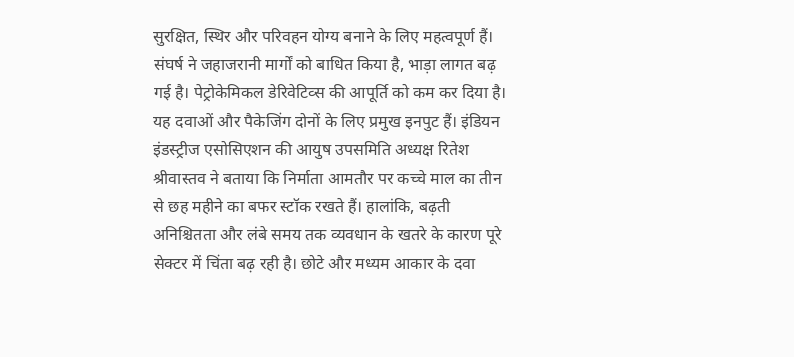सुरक्षित, स्थिर और परिवहन योग्य बनाने के लिए महत्वपूर्ण हैं। संघर्ष ने जहाजरानी मार्गों को बाधित किया है, भाड़ा लागत बढ़ गई है। पेट्रोकेमिकल डेरिवेटिव्स की आपूर्ति को कम कर दिया है। यह दवाओं और पैकेजिंग दोनों के लिए प्रमुख इनपुट हैं। इंडियन इंडस्ट्रीज एसोसिएशन की आयुष उपसमिति अध्यक्ष रितेश श्रीवास्तव ने बताया कि निर्माता आमतौर पर कच्चे माल का तीन से छह महीने का बफर स्टॉक रखते हैं। हालांकि, बढ़ती अनिश्चितता और लंबे समय तक व्यवधान के खतरे के कारण पूरे सेक्टर में चिंता बढ़ रही है। छोटे और मध्यम आकार के दवा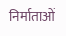निर्माताओं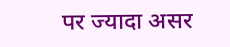पर ज्यादा असर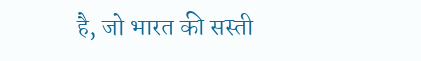है, जो भारत की सस्ती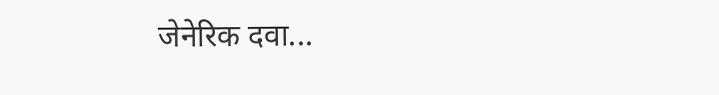जेनेरिक दवा...